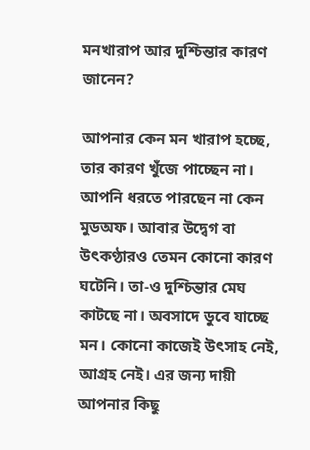মনখারাপ আর দুশ্চিন্তার কারণ জানেন?

আপনার কেন মন খারাপ হচ্ছে, তার কারণ খুঁজে পাচ্ছেন না। আপনি ধরতে পারছেন না কেন মুডঅফ। আবার উদ্বেগ বা উৎকণ্ঠারও তেমন কোনো কারণ ঘটেনি। তা-ও দুশ্চিন্তার মেঘ কাটছে না। অবসাদে ডুবে যাচ্ছে মন। কোনো কাজেই উৎসাহ নেই, আগ্রহ নেই। এর জন্য দায়ী আপনার কিছু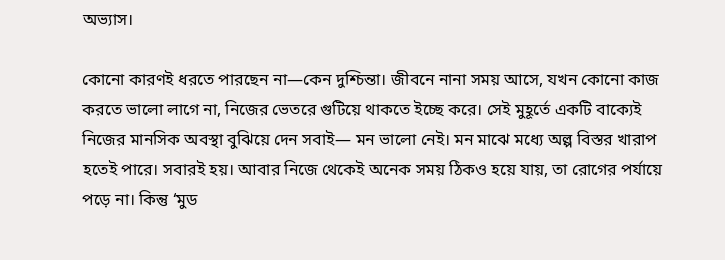অভ্যাস।

কোনো কারণই ধরতে পারছেন না—কেন দুশ্চিন্তা। জীবনে নানা সময় আসে, যখন কোনো কাজ করতে ভালো লাগে না, নিজের ভেতরে গুটিয়ে থাকতে ইচ্ছে করে। সেই মুহূর্তে একটি বাক্যেই নিজের মানসিক অবস্থা বুঝিয়ে দেন সবাই— মন ভালো নেই। মন মাঝে মধ্যে অল্প বিস্তর খারাপ হতেই পারে। সবারই হয়। আবার নিজে থেকেই অনেক সময় ঠিকও হয়ে যায়, তা রোগের পর্যায়ে পড়ে না। কিন্তু ‘মুড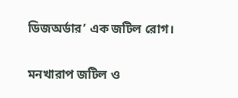ডিজঅর্ডার’ এক জটিল রোগ।

মনখারাপ জটিল ও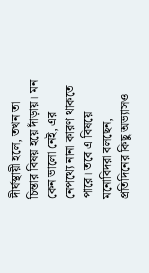দীর্ঘস্থায়ী হলে, তখন তা চিন্তার বিষয় হয়ে দাঁড়ায়। মন কেন ভালো নেই, এর নেপথ্যে নানা কারণ থাকতে পারে। তবে এ বিষয়ে মনোবিদরা বলছেন, প্রতিদিনের কিছু অভ্যাসও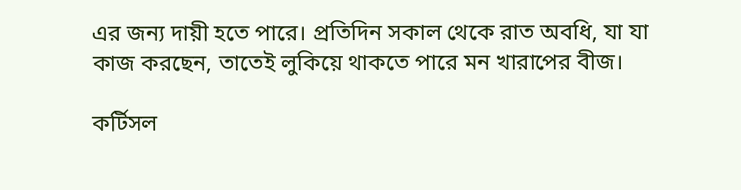এর জন্য দায়ী হতে পারে। প্রতিদিন সকাল থেকে রাত অবধি, যা যা কাজ করছেন, তাতেই লুকিয়ে থাকতে পারে মন খারাপের বীজ।

কর্টিসল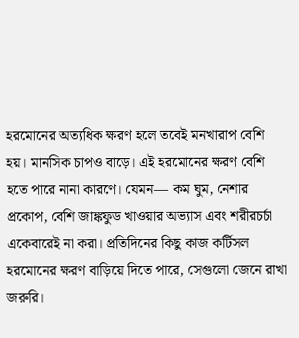হরমোনের অত্যধিক ক্ষরণ হলে তবেই মনখারাপ বেশি হয়। মানসিক চাপও বাড়ে। এই হরমোনের ক্ষরণ বেশি হতে পারে নানা কারণে। যেমন— কম ঘুম, নেশার প্রকোপ, বেশি জাঙ্কফুড খাওয়ার অভ্যাস এবং শরীরচর্চা একেবারেই না করা। প্রতিদিনের কিছু কাজ কর্টিসল হরমোনের ক্ষরণ বাড়িয়ে দিতে পারে, সেগুলো জেনে রাখা জরুরি।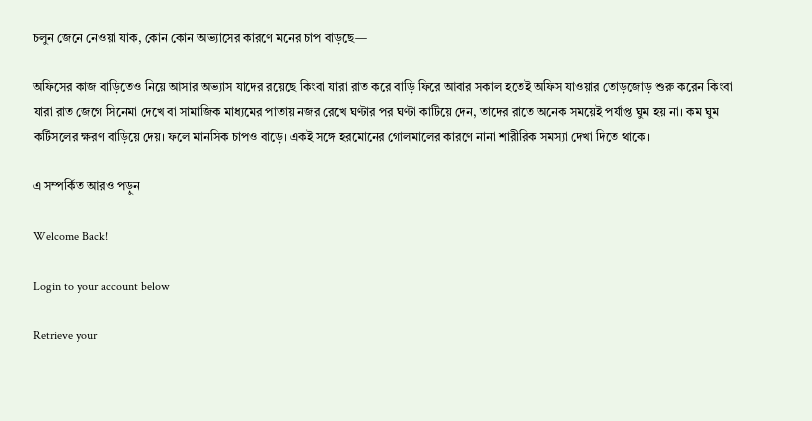চলুন জেনে নেওয়া যাক, কোন কোন অভ্যাসের কারণে মনের চাপ বাড়ছে—

অফিসের কাজ বাড়িতেও নিয়ে আসার অভ্যাস যাদের রয়েছে কিংবা যারা রাত করে বাড়ি ফিরে আবার সকাল হতেই অফিস যাওয়ার তোড়জোড় শুরু করেন কিংবা যারা রাত জেগে সিনেমা দেখে বা সামাজিক মাধ্যমের পাতায় নজর রেখে ঘণ্টার পর ঘণ্টা কাটিয়ে দেন, তাদের রাতে অনেক সময়েই পর্যাপ্ত ঘুম হয় না। কম ঘুম কর্টিসলের ক্ষরণ বাড়িয়ে দেয়। ফলে মানসিক চাপও বাড়ে। একই সঙ্গে হরমোনের গোলমালের কারণে নানা শারীরিক সমস্যা দেখা দিতে থাকে।

এ সম্পর্কিত আরও পড়ুন

Welcome Back!

Login to your account below

Retrieve your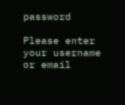password

Please enter your username or email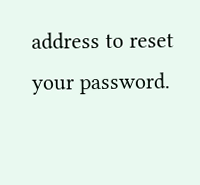address to reset your password.